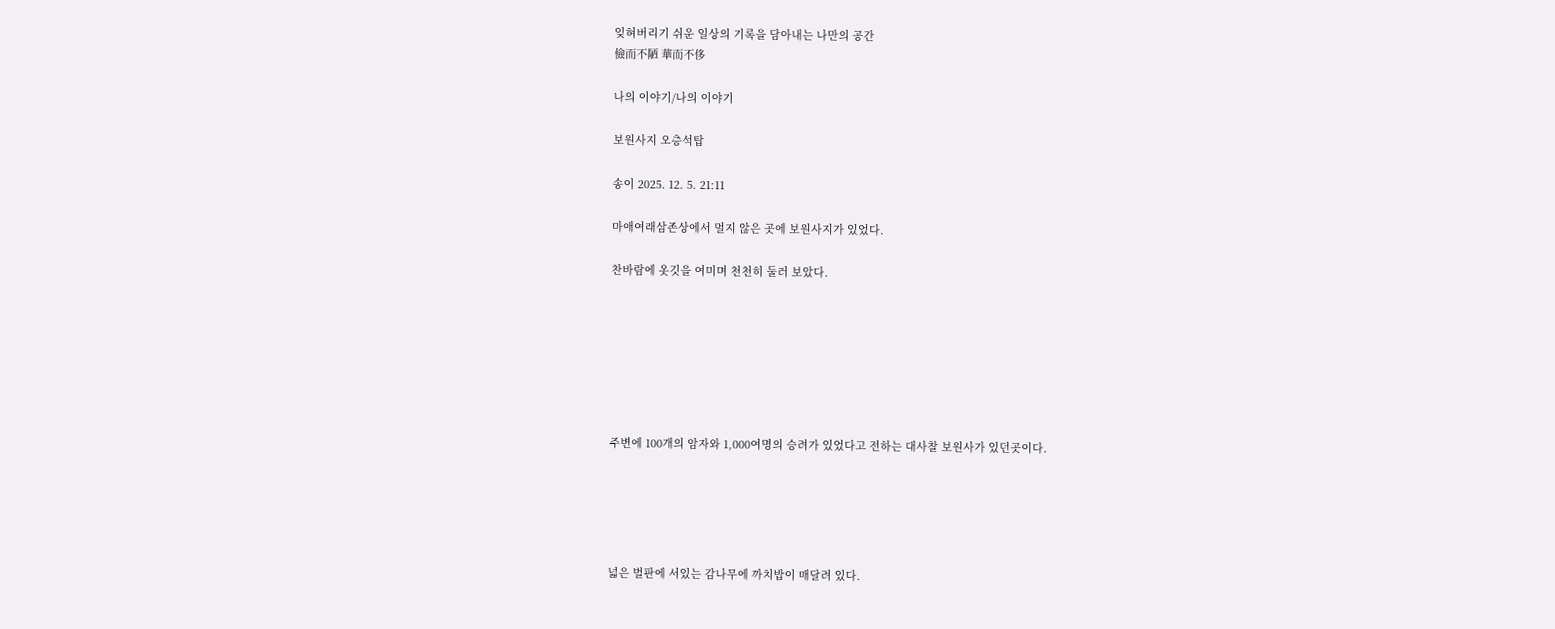잊혀버리기 쉬운 일상의 기록을 담아내는 나만의 공간
儉而不陋 華而不侈

나의 이야기/나의 이야기

보원사지 오층석탑

송이 2025. 12. 5. 21:11

마애여래삼존상에서 멀지 않은 곳에 보원사지가 있었다.

찬바람에 옷깃을 여미며 천천히 둘러 보았다.







주변에 100개의 암자와 1,000여명의 승려가 있었다고 전하는 대사찰 보원사가 있던곳이다.





넓은 벌판에 서있는 감나무에 까치밥이 매달려 있다.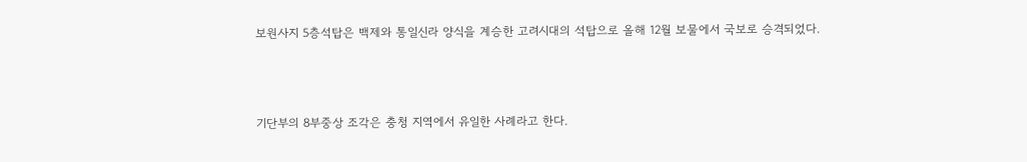보원사지 5층석탑은 백제와 통일신라 양식을 계승한 고려시대의 석탑으로 올해 12월 보물에서 국보로 승격되었다.





기단부의 8부중상 조각은 충청 지역에서 유일한 사례라고 한다.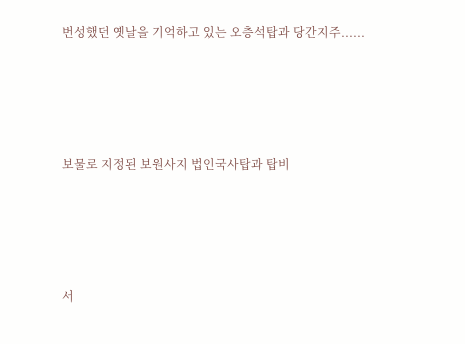번성했던 옛날을 기억하고 있는 오층석탑과 당간지주......





보물로 지정된 보원사지 법인국사탑과 탑비





서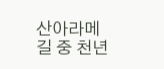산아라메길 중 천년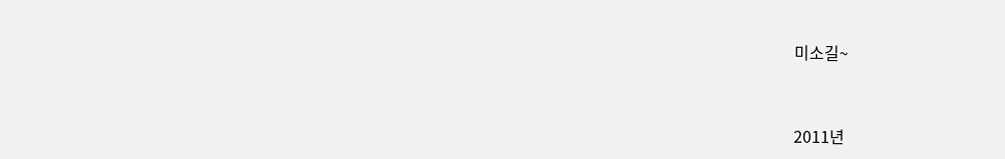미소길~



2011년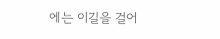에는 이길을 걸어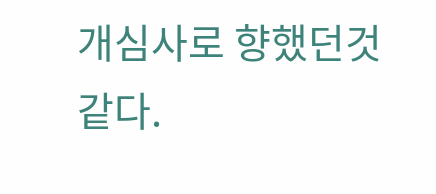개심사로 향했던것 같다.